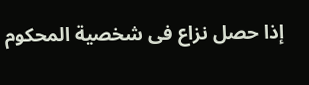إذا حصل نزاع فى شخصية المحكوم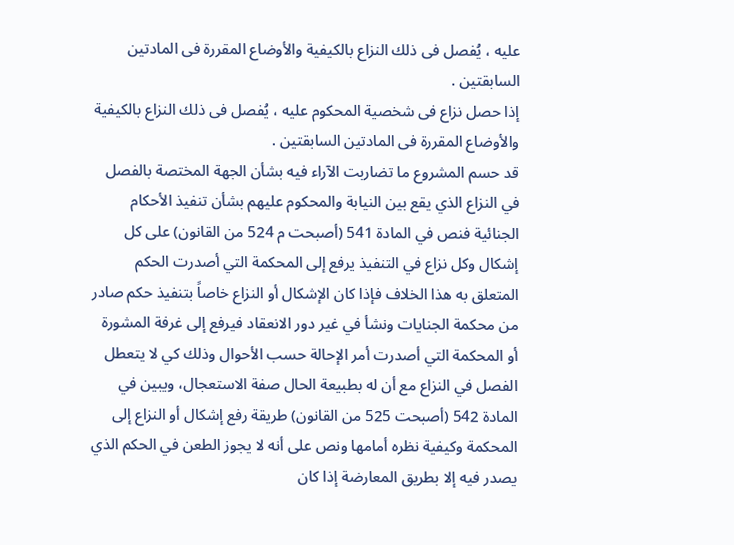عليه ، يُفصل فى ذلك النزاع بالكيفية والأوضاع المقررة فى المادتين السابقتين .
إذا حصل نزاع فى شخصية المحكوم عليه ، يُفصل فى ذلك النزاع بالكيفية والأوضاع المقررة فى المادتين السابقتين .
قد حسم المشروع ما تضاربت الآراء فيه بشأن الجهة المختصة بالفصل في النزاع الذي يقع بين النيابة والمحكوم عليهم بشأن تنفيذ الأحكام الجنائية فنص في المادة 541 (أصبحت م 524 من القانون) على كل إشكال وكل نزاع في التنفيذ يرفع إلى المحكمة التي أصدرت الحكم المتعلق به هذا الخلاف فإذا كان الإشكال أو النزاع خاصاً بتنفيذ حكم صادر من محكمة الجنايات ونشأ في غير دور الانعقاد فيرفع إلى غرفة المشورة أو المحكمة التي أصدرت أمر الإحالة حسب الأحوال وذلك كي لا يتعطل الفصل في النزاع مع أن له بطبيعة الحال صفة الاستعجال، ويبين في المادة 542 (أصبحت 525 من القانون) طريقة رفع إشکال أو النزاع إلى المحكمة وكيفية نظره أمامها ونص على أنه لا يجوز الطعن في الحكم الذي يصدر فيه إلا بطريق المعارضة إذا كان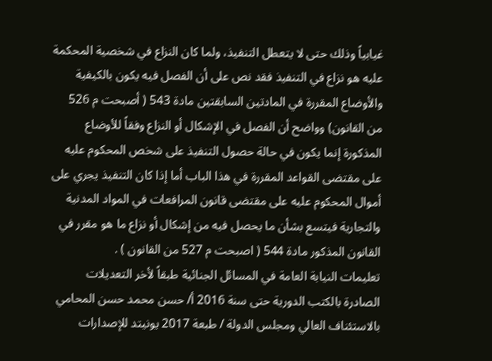غيابياً وذلك حتى لا يتعطل التنفيذ، ولما كان النزاع في شخصية المحكمة عليه هو نزاع في التنفيذ فقد نص على أن الفصل فيه يكون بالكيفية والأوضاع المقررة في المادتين السابقتين مادة 543 ( أصبحت م 526 من القانون) وواضح أن الفصل في الإشكال أو النزاع وفقاً للأوضاع المذكورة إنما يكون في حالة حصول التنفيذ على شخص المحكوم عليه على مقتضى القواعد المقررة في هذا الباب أما إذا كان التنفيذ يجري على أموال المحكوم عليه على مقتضى قانون المرافعات في المواد المدنية والتجارية فيتسع بشأن ما يحصل فيه من إشکال أو نزاع ما هو مقرر في القانون المذكور مادة 544 ( اصبحت م 527 من القانون ) .
تعليمات النيابة العامة في المسائل الجنائية طبقاً لأخر التعديلات الصادرة بالكتب الدورية حتى سنة 2016 أ/ حسن محمد حسن المحامي بالاستئناف العالي ومجلس الدولة / طبعة 2017 يونيتد للإصدارات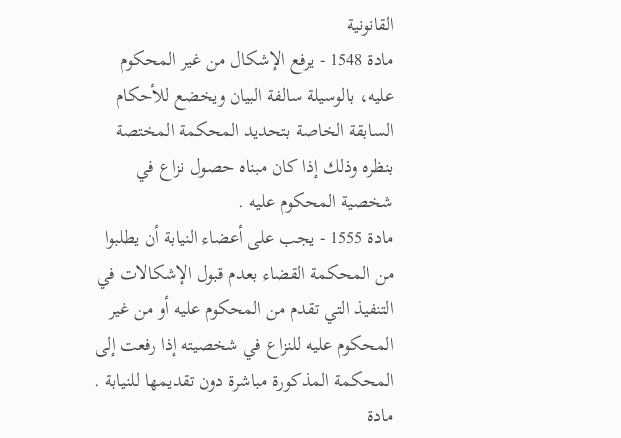القانونية
مادة 1548 - يرفع الإشكال من غير المحكوم عليه، بالوسيلة سالفة البيان ويخضع للأحكام السابقة الخاصة بتحديد المحكمة المختصة بنظره وذلك إذا كان مبناه حصول نزاع في شخصية المحكوم عليه .
مادة 1555 - يجب على أعضاء النيابة أن يطلبوا من المحكمة القضاء بعدم قبول الإشكالات في التنفيذ التي تقدم من المحكوم عليه أو من غير المحكوم عليه للنزاع في شخصيته إذا رفعت إلى المحكمة المذكورة مباشرة دون تقديمها للنيابة .
مادة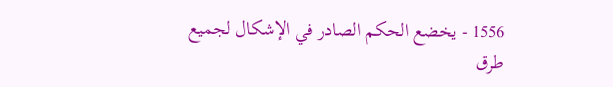1556 - يخضع الحكم الصادر في الإشكال لجميع طرق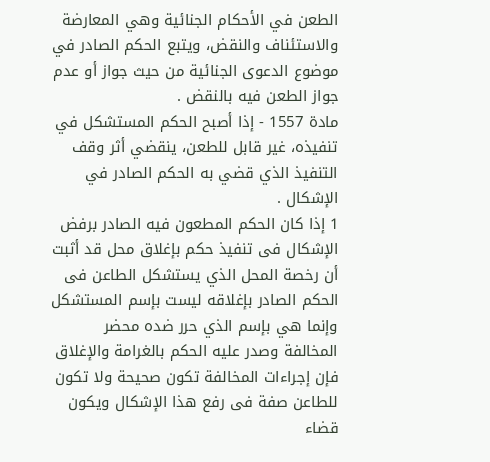الطعن في الأحكام الجنائية وهي المعارضة والاستئناف والنقض، ويتبع الحكم الصادر في موضوع الدعوى الجنائية من حيث جواز أو عدم جواز الطعن فيه بالنقض .
مادة 1557 - إذا أصبح الحكم المستشكل في تنفيذه، غير قابل للطعن، ينقضي أثر وقف التنفيذ الذي قضي به الحكم الصادر في الإشكال .
1 إذا كان الحكم المطعون فيه الصادر برفض الإشكال فى تنفيذ حكم بإغلاق محل قد أثبت أن رخصة المحل الذي يستشكل الطاعن فى الحكم الصادر بإغلاقه ليست بإسم المستشكل وإنما هي بإسم الذي حرر ضده محضر المخالفة وصدر عليه الحكم بالغرامة والإغلاق فإن إجراءات المخالفة تكون صحيحة ولا تكون للطاعن صفة فى رفع هذا الإشكال ويكون قضاء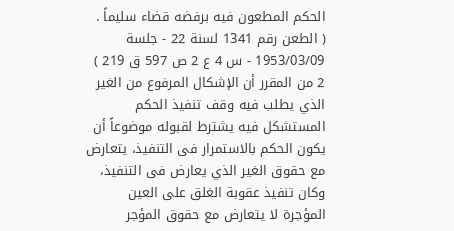الحكم المطعون فيه برفضه قضاء سليماً .
( الطعن رقم 1341 لسنة 22 - جلسة 1953/03/09 - س 4 ع 2 ص 597 ق 219 )
2 من المقرر أن الإشكال المرفوع من الغير الذي يطلب فيه وقف تنفيذ الحكم المستشكل فيه يشترط لقبوله موضوعاً أن يكون الحكم بالاستمرار فى التنفيذ، يتعارض مع حقوق الغير الذي يعارض فى التنفيذ، وكان تنفيذ عقوبة الغلق على العين المؤجرة لا يتعارض مع حقوق المؤجر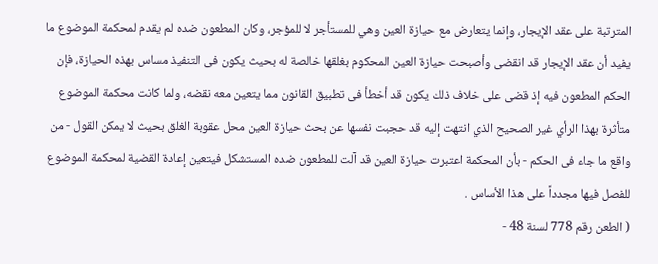المترتبة على عقد الإيجار، وإنما يتعارض مع حيازة العين وهي للمستأجر لا للمؤجر، وكان المطعون ضده لم يقدم لمحكمة الموضوع ما يفيد أن عقد الإيجار قد انقضى وأصبحت حيازة العين المحكوم بغلقها خالصة له بحيث يكون فى التنفيذ مساس بهذه الحيازة، فإن الحكم المطعون فيه إذ قضى على خلاف ذلك يكون قد أخطأ فى تطبيق القانون مما يتعين معه نقضه، ولما كانت محكمة الموضوع متأثرة بهذا الرأي غير الصحيح الذي انتهت إليه قد حجبت نفسها عن بحث حيازة العين محل عقوبة الغلق بحيث لا يمكن القول - من واقع ما جاء فى الحكم - بأن المحكمة اعتبرت حيازة العين قد آلت للمطعون ضده المستشكل فيتعين إعادة القضية لمحكمة الموضوع للفصل فيها مجدداً على هذا الأساس .
( الطعن رقم 778 لسنة 48 -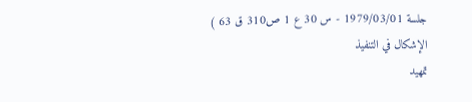جلسة 1979/03/01 - س 30 ع 1 ص310 ق 63 )
الإشكال في التنفيذ
تمهيد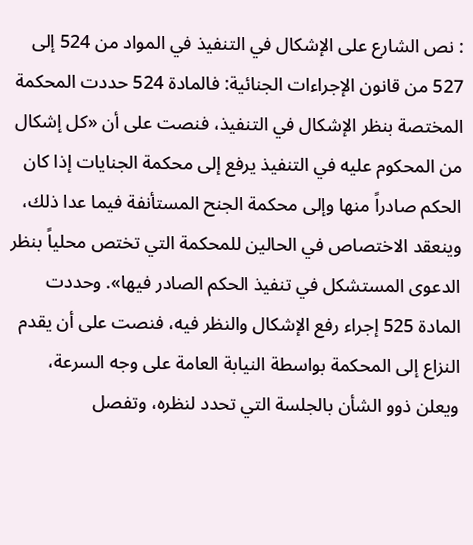: نص الشارع على الإشكال في التنفيذ في المواد من 524 إلى 527 من قانون الإجراءات الجنائية: فالمادة 524 حددت المحكمة المختصة بنظر الإشكال في التنفيذ، فنصت على أن «كل إشكال من المحكوم عليه في التنفيذ يرفع إلى محكمة الجنايات إذا كان الحكم صادراً منها وإلى محكمة الجنح المستأنفة فيما عدا ذلك، وينعقد الاختصاص في الحالين للمحكمة التي تختص محلياً بنظر الدعوى المستشكل في تنفيذ الحكم الصادر فيها». وحددت المادة 525 إجراء رفع الإشكال والنظر فيه، فنصت على أن يقدم النزاع إلى المحكمة بواسطة النيابة العامة على وجه السرعة، ويعلن ذوو الشأن بالجلسة التي تحدد لنظره، وتفصل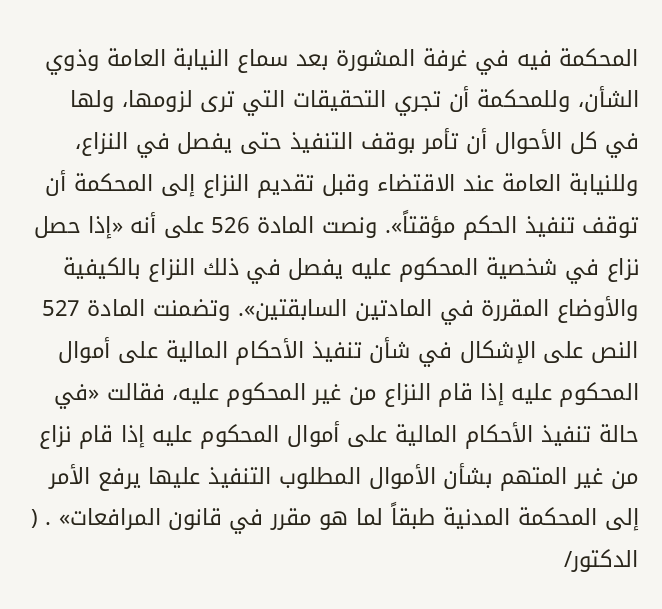المحكمة فيه في غرفة المشورة بعد سماع النيابة العامة وذوي الشأن، وللمحكمة أن تجري التحقيقات التي ترى لزومها، ولها في كل الأحوال أن تأمر بوقف التنفيذ حتى يفصل في النزاع، وللنيابة العامة عند الاقتضاء وقبل تقديم النزاع إلى المحكمة أن توقف تنفيذ الحكم مؤقتاً». ونصت المادة 526 على أنه «إذا حصل نزاع في شخصية المحكوم عليه يفصل في ذلك النزاع بالكيفية والأوضاع المقررة في المادتين السابقتين». وتضمنت المادة 527 النص على الإشكال في شأن تنفيذ الأحكام المالية على أموال المحكوم عليه إذا قام النزاع من غير المحكوم عليه، فقالت «في حالة تنفيذ الأحكام المالية على أموال المحكوم عليه إذا قام نزاع من غير المتهم بشأن الأموال المطلوب التنفيذ عليها يرفع الأمر إلى المحكمة المدنية طبقاً لما هو مقرر في قانون المرافعات» . ( الدكتور/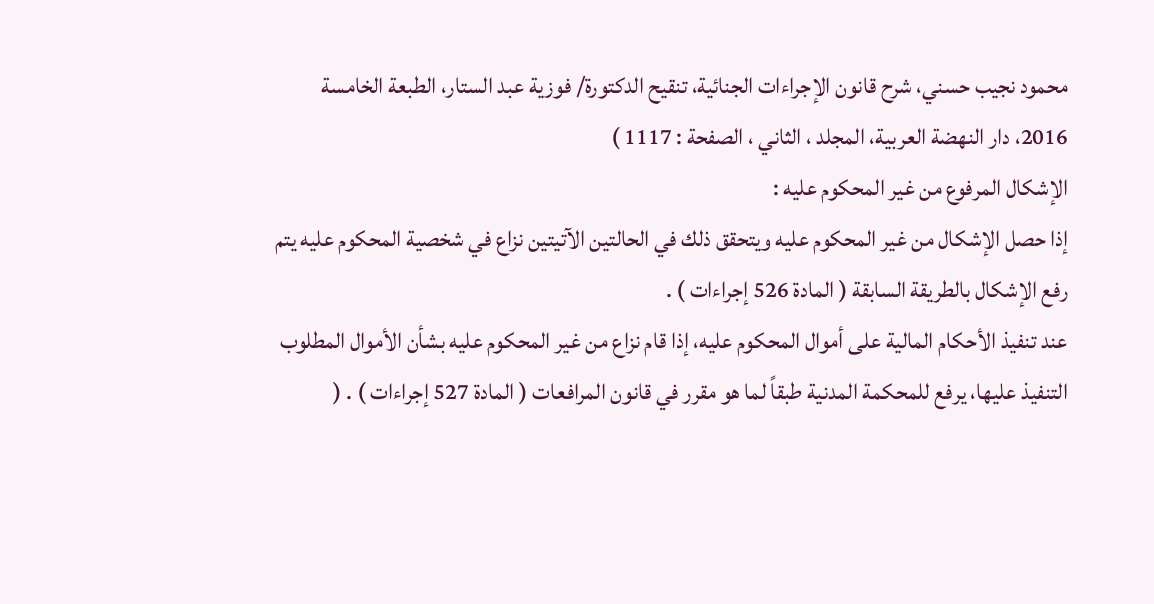محمود نجيب حسني، شرح قانون الإجراءات الجنائية، تنقيح الدكتورة/ فوزية عبد الستار، الطبعة الخامسة 2016، دار النهضة العربية، المجلد ، الثاني ، الصفحة : 1117 )
الإشكال المرفوع من غير المحكوم عليه :
إذا حصل الإشكال من غير المحكوم عليه ويتحقق ذلك في الحالتين الآتيتين نزاع في شخصية المحكوم عليه يتم رفع الإشكال بالطريقة السابقة ( المادة 526 إجراءات ) .
عند تنفيذ الأحكام المالية على أموال المحكوم عليه، إذا قام نزاع من غير المحكوم عليه بشأن الأموال المطلوب التنفيذ عليها، يرفع للمحكمة المدنية طبقاً لما هو مقرر في قانون المرافعات ( المادة 527 إجراءات ) . (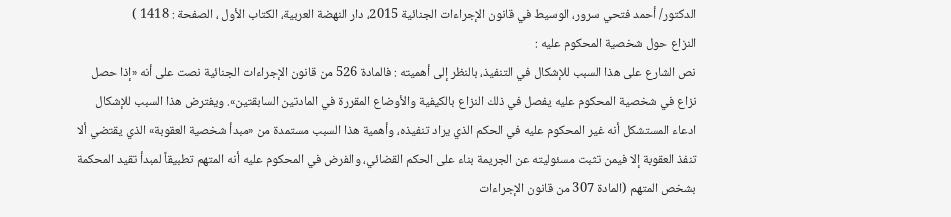الدكتور/ أحمد فتحي سرور، الوسيط في قانون الإجراءات الجنائية 2015، دار النهضة العربية، الكتاب الأول ، الصفحة : 1418 )
النزاع حول شخصية المحكوم عليه :
نص الشارع على هذا السبب للإشكال في التنفيذ، بالنظر إلى أهميته : فالمادة 526 من قانون الإجراءات الجنائية نصت على أنه «إذا حصل نزاع في شخصية المحكوم عليه يفصل في ذلك النزاع بالكيفية والأوضاع المقررة في المادتين السابقتين». ويفترض هذا السبب للإشكال ادعاء المستشكل أنه غير المحكوم عليه في الحكم الذي يراد تنفيذه، وأهمية هذا السبب مستمدة من «مبدأ شخصية العقوبة» الذي يقتضي ألا تنفذ العقوبة إلا فيمن تثبت مسئوليته عن الجريمة بناء على الحكم القضائي، والفرض في المحكوم عليه أنه المتهم تطبيقاً لمبدأ تقيد المحكمة بشخص المتهم (المادة 307 من قانون الإجراءات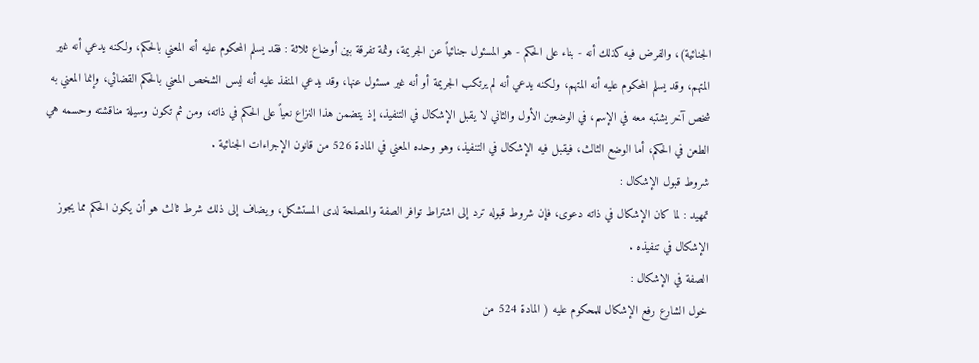الجنائية)، والفرض فيه كذلك أنه - بناء على الحكم - هو المسئول جنائياً عن الجريمة، وثمة تفرقة بين أوضاع ثلاثة : فقد يسلم المحكوم عليه أنه المعني بالحكم، ولكنه يدعي أنه غير المتهم، وقد يسلم المحكوم عليه أنه المتهم، ولكنه يدعي أنه لم يرتكب الجريمة أو أنه غير مسئول عنها، وقد يدعي المنفذ عليه أنه ليس الشخص المعني بالحكم القضائي، وإنما المعني به شخص آخر يشتبه معه في الإسم، في الوضعين الأول والثاني لا يقبل الإشكال في التنفيذ، إذ يتضمن هذا النزاع نعياً على الحكم في ذاته، ومن ثم تكون وسيلة مناقشته وحسمه هي الطعن في الحكم، أما الوضع الثالث، فيقبل فيه الإشكال في التنفيذ، وهو وحده المعني في المادة 526 من قانون الإجراءات الجنائية .
شروط قبول الإشكال :
تمهيد : لما كان الإشكال في ذاته دعوى، فإن شروط قبوله ترد إلى اشتراط توافر الصفة والمصلحة لدى المستشكل، ويضاف إلى ذلك شرط ثالث هو أن يكون الحكم مما يجوز الإشكال في تنفيذه .
الصفة في الإشكال :
خول الشارع رفع الإشكال للمحكوم عليه ( المادة 524 من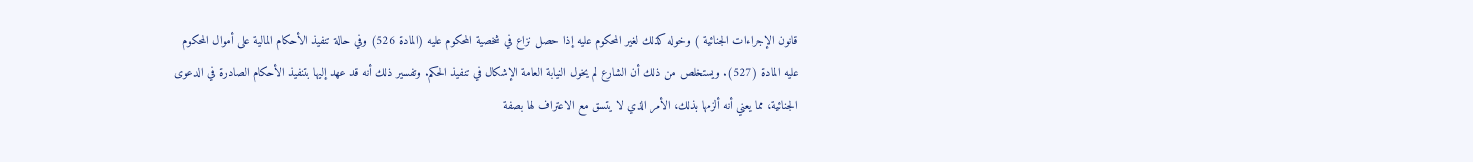قانون الإجراءات الجنائية ) وخوله كذلك لغير المحكوم عليه إذا حصل نزاع في شخصية المحكوم عليه (المادة 526) وفي حالة تنفيذ الأحكام المالية على أموال المحكوم عليه المادة (527). ويستخلص من ذلك أن الشارع لم يخول النيابة العامة الإشكال في تنفيذ الحكم. وتفسير ذلك أنه قد عهد إليها بتنفيذ الأحكام الصادرة في الدعوى الجنائية، مما يعني أنه ألزمها بذلك، الأمر الذي لا يتسق مع الاعتراف لها بصفة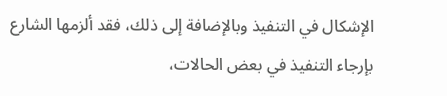الإشكال في التنفيذ وبالإضافة إلى ذلك، فقد ألزمها الشارع بإرجاء التنفيذ في بعض الحالات،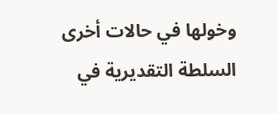وخولها في حالات أخرى السلطة التقديرية في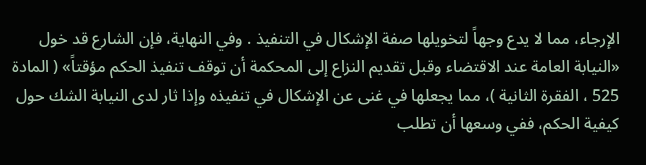الإرجاء، مما لا يدع وجهاً لتخويلها صفة الإشكال في التنفيذ . وفي النهاية، فإن الشارع قد خول «النيابة العامة عند الاقتضاء وقبل تقديم النزاع إلى المحكمة أن توقف تنفيذ الحكم مؤقتاً» ( المادة 525 ، الفقرة الثانية )، مما يجعلها في غنى عن الإشكال في تنفيذه وإذا ثار لدى النيابة الشك حول كيفية الحكم، ففي وسعها أن تطلب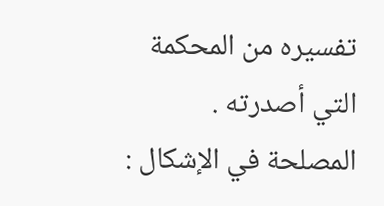تفسيره من المحكمة التي أصدرته .
المصلحة في الإشكال :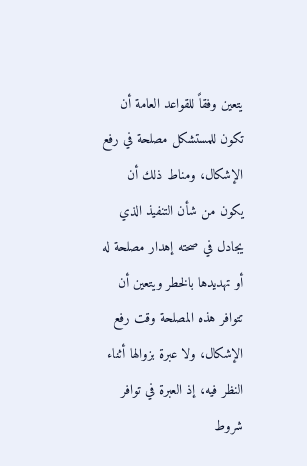يتعين وفقاً للقواعد العامة أن تكون للمستشكل مصلحة في رفع الإشكال، ومناط ذلك أن يكون من شأن التنفيذ الذي يجادل في صحته إهدار مصلحة له أو تهديدها بالخطر ويتعين أن تتوافر هذه المصلحة وقت رفع الإشكال، ولا عبرة بزوالها أثناء النظر فيه، إذ العبرة في توافر شروط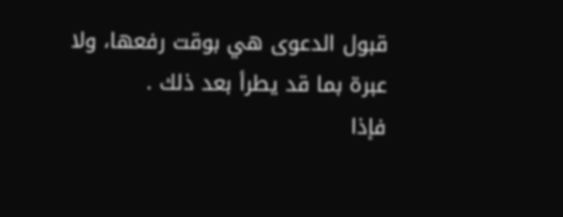قبول الدعوى هي بوقت رفعها، ولا عبرة بما قد يطرأ بعد ذلك .
فإذا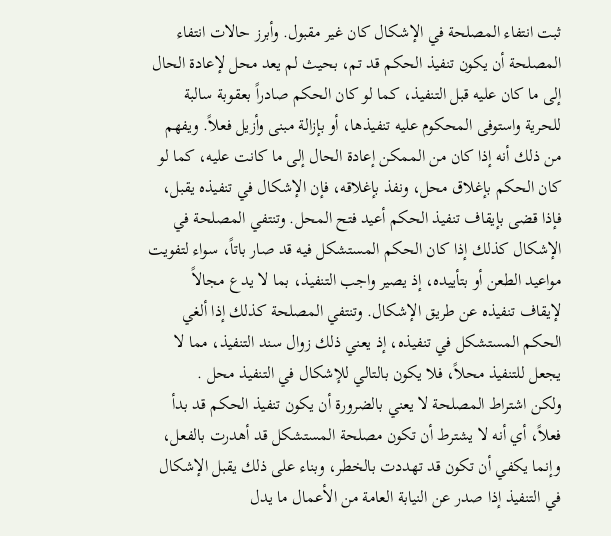ثبت انتفاء المصلحة في الإشكال كان غير مقبول. وأبرز حالات انتفاء المصلحة أن يكون تنفيذ الحكم قد تم، بحيث لم يعد محل لإعادة الحال إلى ما كان عليه قبل التنفيذ، كما لو كان الحكم صادراً بعقوبة سالبة للحرية واستوفى المحكوم عليه تنفيذها، أو بإزالة مبنى وأزيل فعلاً. ويفهم من ذلك أنه إذا كان من الممكن إعادة الحال إلى ما كانت عليه، كما لو كان الحكم بإغلاق محل، ونفذ بإغلاقه، فإن الإشكال في تنفيذه يقبل، فإذا قضى بإيقاف تنفيذ الحكم أعيد فتح المحل. وتنتفي المصلحة في الإشكال كذلك إذا كان الحكم المستشكل فيه قد صار باتاً، سواء لتفويت مواعيد الطعن أو بتأييده، إذ يصير واجب التنفيذ، بما لا يدع مجالاً لإيقاف تنفيذه عن طريق الإشكال. وتنتفي المصلحة كذلك إذا ألغي الحكم المستشكل في تنفيذه، إذ يعني ذلك زوال سند التنفيذ، مما لا يجعل للتنفيذ محلاً، فلا يكون بالتالي للإشكال في التنفيذ محل .
ولكن اشتراط المصلحة لا يعني بالضرورة أن يكون تنفيذ الحكم قد بدأ فعلاً، أي أنه لا يشترط أن تكون مصلحة المستشكل قد أهدرت بالفعل، وإنما يكفي أن تكون قد تهددت بالخطر، وبناء على ذلك يقبل الإشكال في التنفيذ إذا صدر عن النيابة العامة من الأعمال ما يدل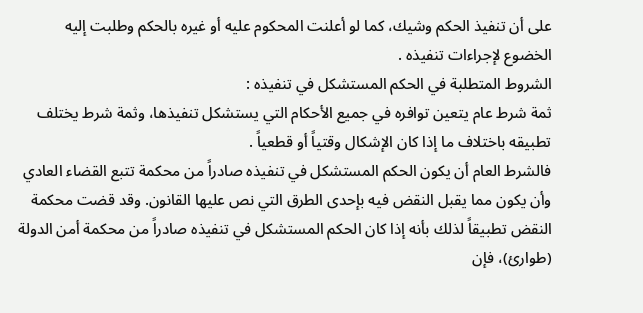على أن تنفيذ الحكم وشيك، كما لو أعلنت المحكوم عليه أو غيره بالحكم وطلبت إليه الخضوع لإجراءات تنفيذه .
الشروط المتطلبة في الحكم المستشكل في تنفيذه :
ثمة شرط عام يتعين توافره في جميع الأحكام التي يستشكل تنفيذها، وثمة شرط يختلف تطبيقه باختلاف ما إذا كان الإشكال وقتياً أو قطعياً .
فالشرط العام أن يكون الحكم المستشكل في تنفيذه صادراً من محكمة تتبع القضاء العادي وأن يكون مما يقبل النقض فيه بإحدى الطرق التي نص عليها القانون. وقد قضت محكمة النقض تطبيقاً لذلك بأنه إذا كان الحكم المستشكل في تنفيذه صادراً من محكمة أمن الدولة (طوارئ)، فإن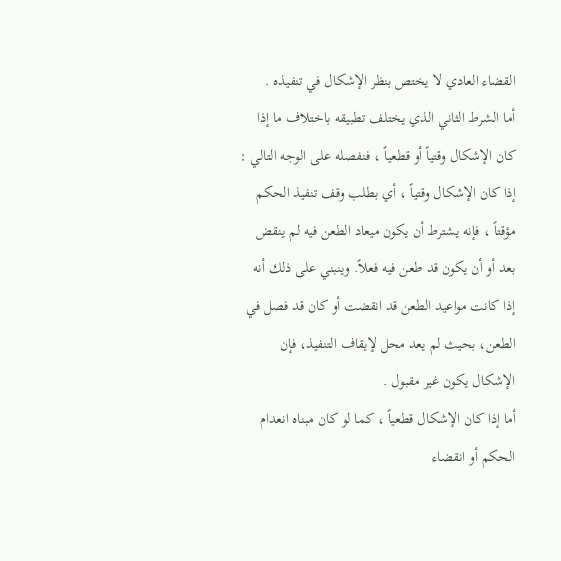القضاء العادي لا يختص بنظر الإشكال في تنفيذه .
أما الشرط الثاني الذي يختلف تطبيقه باختلاف ما إذا كان الإشكال وقتياً أو قطعياً ، فنفصله على الوجه التالي :
إذا كان الإشكال وقتياً ، أي بطلب وقف تنفيذ الحكم مؤقتاً ، فإنه يشترط أن يكون ميعاد الطعن فيه لم ينقض بعد أو أن يكون قد طعن فيه فعلاً. وينبني على ذلك أنه إذا كانت مواعيد الطعن قد انقضت أو كان قد فصل في الطعن، بحيث لم يعد محل لإيقاف التنفيذ، فإن الإشكال يكون غير مقبول .
أما إذا كان الإشكال قطعياً ، كما لو كان مبناه انعدام الحكم أو انقضاء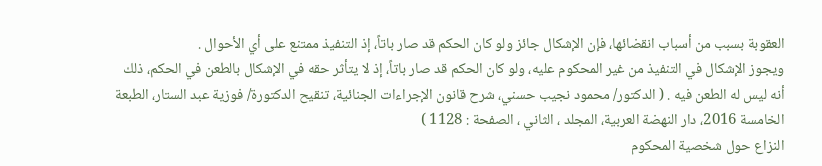العقوبة بسبب من أسباب انقضائها، فإن الإشكال جائز ولو كان الحكم قد صار باتاً، إذ التنفيذ ممتنع على أي الأحوال .
ويجوز الإشكال في التنفيذ من غير المحكوم عليه، ولو كان الحكم قد صار باتاً، إذ لا يتأثر حقه في الإشكال بالطعن في الحكم، ذلك أنه ليس له الطعن فيه . ( الدكتور/ محمود نجيب حسني، شرح قانون الإجراءات الجنائية، تنقيح الدكتورة/ فوزية عبد الستار، الطبعة الخامسة 2016، دار النهضة العربية، المجلد ، الثاني ، الصفحة : 1128 )
النزاع حول شخصية المحكوم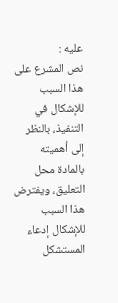عليه :
نص المشرع على هذا السبب للإشكال في التنفيذ، بالنظر إلى أهميته بالمادة محل التعليق، ويفترض هذا السبب للإشكال إدعاء المستشكل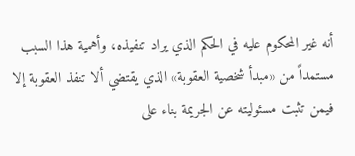أنه غير المحكوم عليه في الحكم الذي يراد تنفيذه، وأهمية هذا السبب مستمداً من «مبدأ شخصية العقوبة» الذي يقتضي ألا تنفذ العقوبة إلا فيمن تثبت مسئوليته عن الجريمة بناء على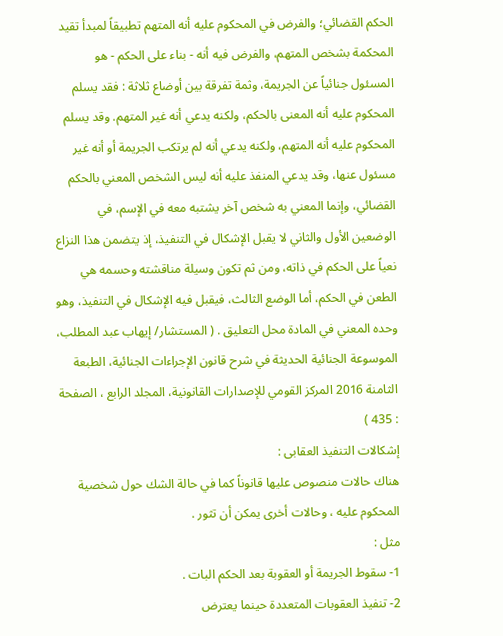الحكم القضائي؛ والفرض في المحكوم عليه أنه المتهم تطبيقاً لمبدأ تقيد المحكمة بشخص المتهم، والفرض فيه أنه - بناء على الحكم - هو المسئول جنائياً عن الجريمة، وثمة تفرقة بين أوضاع ثلاثة : فقد يسلم المحكوم عليه أنه المعنى بالحكم، ولكنه يدعي أنه غير المتهم. وقد يسلم المحكوم عليه أنه المتهم، ولكنه يدعي أنه لم يرتكب الجريمة أو أنه غير مسئول عنها، وقد يدعي المنفذ عليه أنه ليس الشخص المعني بالحكم القضائي، وإنما المعني به شخص آخر يشتبه معه في الإسم، في الوضعين الأول والثاني لا يقبل الإشكال في التنفيذ، إذ يتضمن هذا النزاع نعياً على الحكم في ذاته، ومن ثم تكون وسيلة مناقشته وحسمه هي الطعن في الحكم، أما الوضع الثالث، فيقبل فيه الإشكال في التنفيذ، وهو وحده المعني في المادة محل التعليق . ( المستشار/ إيهاب عبد المطلب، الموسوعة الجنائية الحديثة في شرح قانون الإجراءات الجنائية، الطبعة الثامنة 2016 المركز القومي للإصدارات القانونية، المجلد الرابع ، الصفحة : 435 )
إشكالات التنفيذ العقابى :
هناك حالات منصوص عليها قانوناً كما في حالة الشك حول شخصية المحكوم عليه ، وحالات أخرى يمكن أن تثور .
مثل :
1- سقوط الجريمة أو العقوبة بعد الحكم البات .
2- تنفيذ العقوبات المتعددة حينما يعترض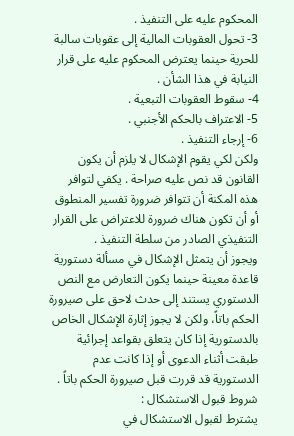المحكوم عليه على التنفيذ .
3- تحول العقوبات المالية إلى عقوبات سالبة للحرية حينما يعترض المحكوم عليه على قرار النيابة في هذا الشأن .
4- سقوط العقوبات التبعية .
5- الاعتراف بالحكم الأجنبي .
6- إرجاء التنفيذ .
ولكن لكي يقوم الإشكال لا يلزم أن يكون القانون قد نص عليه صراحة . يكفي لتوافر هذه المكنة أن تتوافر ضرورة تفسير المنطوق أو أن تكون هناك ضرورة للاعتراض على القرار التنفيذي الصادر من سلطة التنفيذ .
ويجوز أن يتمثل الإشكال في مسألة دستورية قاعدة معينة حينما يكون التعارض مع النص الدستوري يستند إلى حدث لاحق على صيرورة الحكم باتاً، ولكن لا يجوز إثارة الإشكال الخاص بالدستورية إذا كان يتعلق بقواعد إجرائية طبقت أثناء الدعوى أو إذا كانت عدم الدستورية قد قررت قبل صيرورة الحكم باتاً .
شروط قبول الاستشكال :
يشترط لقبول الاستشكال في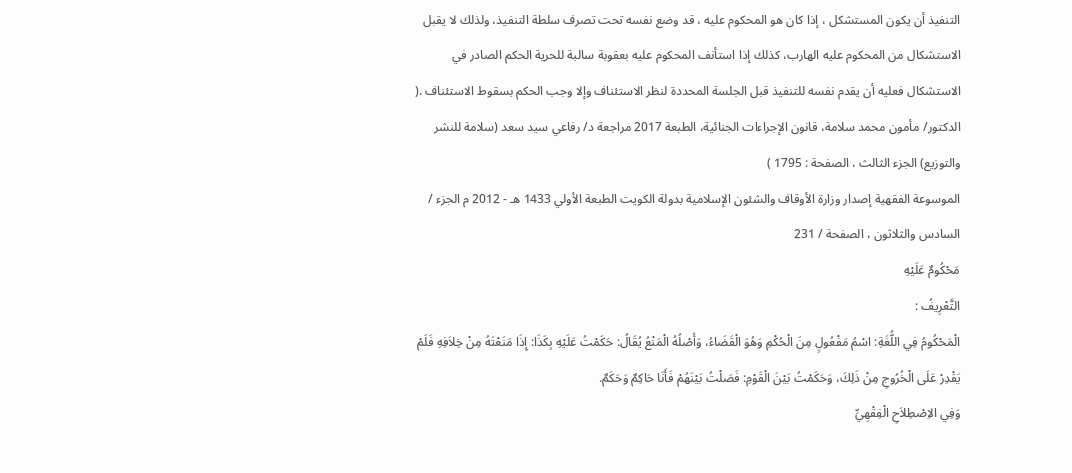التنفيذ أن يكون المستشكل ، إذا كان هو المحكوم عليه ، قد وضع نفسه تحت تصرف سلطة التنفيذ، ولذلك لا يقبل الاستشكال من المحكوم عليه الهارب، كذلك إذا استأنف المحكوم عليه بعقوبة سالبة للحرية الحكم الصادر في الاستشكال فعليه أن يقدم نفسه للتنفيذ قبل الجلسة المحددة لنظر الاستئناف وإلا وجب الحكم بسقوط الاستئناف .( الدكتور/ مأمون محمد سلامة، قانون الإجراءات الجنائية، الطبعة 2017 مراجعة د/ رفاعي سيد سعد (سلامة للنشر والتوزيع) الجزء الثالث ، الصفحة : 1795 )
الموسوعة الفقهية إصدار وزارة الأوقاف والشئون الإسلامية بدولة الكويت الطبعة الأولي 1433 هـ - 2012 م الجزء / السادس والثلاثون ، الصفحة / 231
مَحْكُومٌ عَلَيْهِ
التَّعْرِيفُ :
الْمَحْكُومُ فِي اللُّغَةِ: اسْمُ مَفْعُولٍ مِنَ الْحُكْمِ وَهُوَ الْقَضَاءُ، وَأَصْلُهُ الْمَنْعُ يُقَالُ: حَكَمْتُ عَلَيْهِ بِكَذَا: إِذَا مَنَعْتَهُ مِنْ خِلاَفِهِ فَلَمْ يَقْدِرْ عَلَى الْخُرُوجِ مِنْ ذَلِكَ، وَحَكَمْتُ بَيْنَ الْقَوْمِ: فَصَلْتُ بَيْنَهُمْ فَأَنَا حَاكِمٌ وَحَكَمٌ.
وَفِي الاِصْطِلاَحِ الْفِقْهِيِّ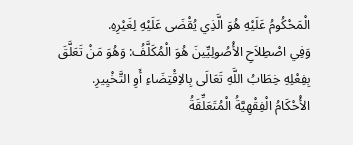الْمَحْكُومُ عَلَيْهِ هُوَ الَّذِي يُقْضَى عَلَيْهِ لِغَيْرِهِ.
وَفِي اصْطِلاَحِ الأْصُولِيِّينَ هُوَ الْمُكَلَّفُ: وَهُوَ مَنْ تَعَلَّقَ بِفِعْلِهِ خِطَابُ اللَّهِ تَعَالَى بِالاِقْتِضَاءِ أَوِ التَّخْيِيرِ.
الأْحْكَامُ الْفِقْهِيَّةُ الْمُتَعَلِّقَةُ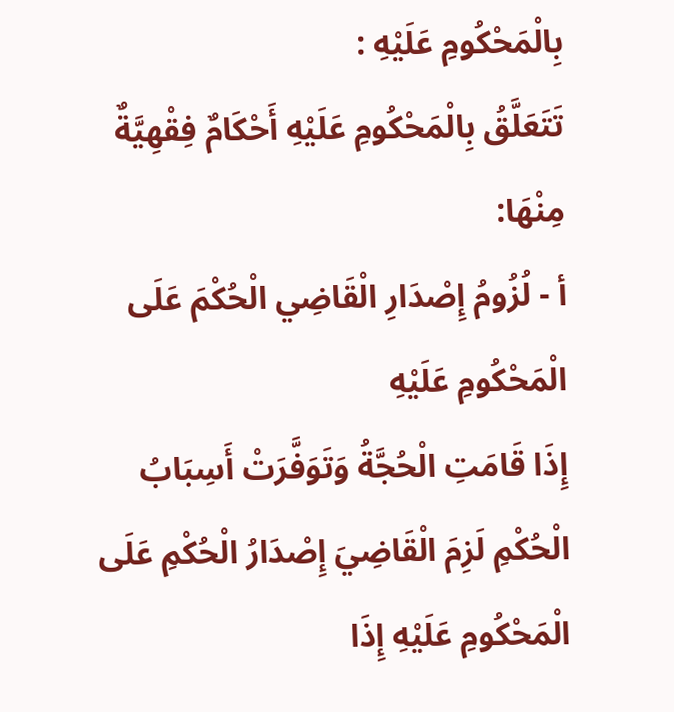بِالْمَحْكُومِ عَلَيْهِ :
تَتَعَلَّقُ بِالْمَحْكُومِ عَلَيْهِ أَحْكَامٌ فِقْهِيَّةٌ مِنْهَا:
أ - لُزُومُ إِصْدَارِ الْقَاضِي الْحُكْمَ عَلَى الْمَحْكُومِ عَلَيْهِ
إِذَا قَامَتِ الْحُجَّةُ وَتَوَفَّرَتْ أَسِبَابُ الْحُكْمِ لَزِمَ الْقَاضِيَ إِصْدَارُ الْحُكْمِ عَلَى الْمَحْكُومِ عَلَيْهِ إِذَا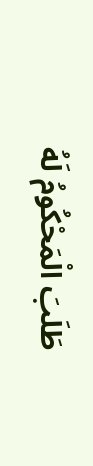طَلَبَ الْمَحْكُومُ لَهُ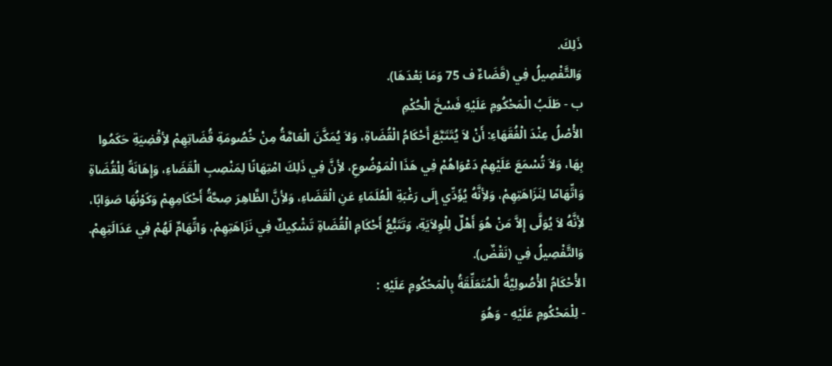ذَلِكَ.
وَالتَّفْصِيلُ فِي (قَضَاءٌ ف 75 وَمَا بَعْدَهَا).
ب - طَلَبُ الْمَحْكُومِ عَلَيْهِ فَسْخَ الْحُكْمِ
الأْصْلُ عِنْدَ الْفُقَهَاءِ: أَنْ لاَ يُتَتَبَّعَ أَحْكَامُ الْقُضَاةِ، وَلاَ يُمَكَّنَ الْعَامَّةُ مِنْ خُصُومَةِ قُضَاتِهِمْ لأِقْضِيَةِ حَكَمُوا بِهَا، وَلاَ تُسْمَعَ عَلَيْهِمْ دَعْوَاهُمْ فِي هَذَا الْمَوْضُوعِ، لأِنَّ فِي ذَلِكَ امْتِهَانًا لِمَنْصِبِ الْقَضَاءِ، وَإِهَانَةً لِلْقُضَاةِ وَاتِّهَامًا لِنَزَاهَتِهِمْ، وَلأِنَّهُ يُؤَدِّي إِلَى رَغْبَةِ الْعُلَمَاءِ عَنِ الْقَضَاءِ، وَلأِنَّ الظَّاهِرَ صِحَّةُ أَحْكَامِهِمْ وَكَوْنُهَا صَوَابًا، لأِنَّهُ لاَ يُوَلَّى إِلاَّ مَنْ هُوَ أَهْلٌ لِلْوِلاَيَةِ، وَتَتَبُّعُ أَحْكَامِ الْقُضَاةِ تَشْكِيكٌ فِي نَزَاهَتِهِمْ، وَاتِّهَامٌ لَهُمْ فِي عَدَالَتِهِمْ.
وَالتَّفْصِيلُ فِي (نَقْضٌ).
الأْحْكَامُ الأْصُولِيَّةُ الْمُتَعَلِّقَةُ بِالْمَحْكُومِ عَلَيْهِ :
- لِلْمَحْكُومِ عَلَيْهِ - وَهُوَ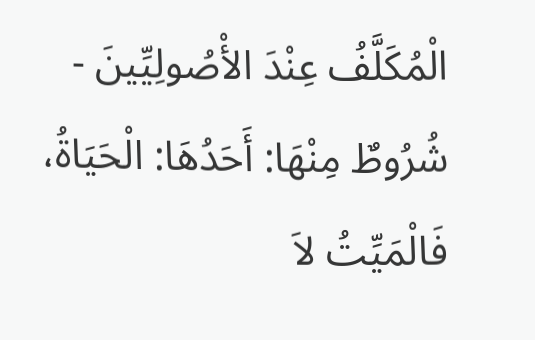الْمُكَلَّفُ عِنْدَ الأْصُولِيِّينَ - شُرُوطٌ مِنْهَا: أَحَدُهَا: الْحَيَاةُ، فَالْمَيِّتُ لاَ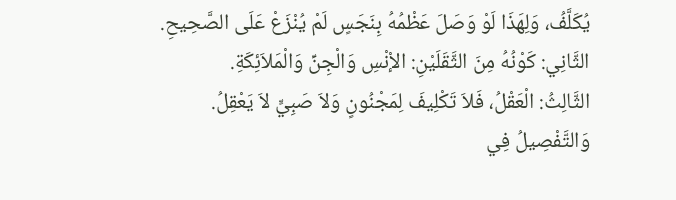يُكَلَّفُ، وَلِهَذَا لَوْ وَصَلَ عَظْمُهُ بِنَجَسٍ لَمْ يُنْزَعْ عَلَى الصَّحِيحِ.
الثَّانِي: كَوْنُهُ مِنَ الثَّقَلَيْنِ: الإْنْسِ وَالْجِنِّ وَالْمَلاَئِكَةِ.
الثَّالِثُ: الْعَقْلُ، فَلاَ تَكْلِيفَ لِمَجْنُونٍ وَلاَ صَبِيٍّ لاَ يَعْقِلُ.
وَالتَّفْصِيلُ فِي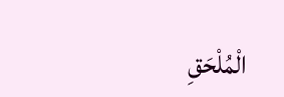الْمُلْحَقِ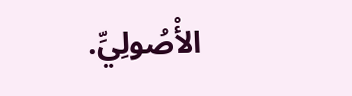الأْصُولِيِّ.